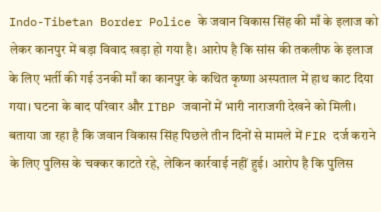Indo-Tibetan Border Police के जवान विकास सिंह की माँ के इलाज को लेकर कानपुर में बड़ा विवाद खड़ा हो गया है। आरोप है कि सांस की तकलीफ के इलाज के लिए भर्ती की गई उनकी माँ का कानपुर के कथित कृष्णा अस्पताल में हाथ काट दिया गया। घटना के बाद परिवार और ITBP जवानों में भारी नाराजगी देखने को मिली।
बताया जा रहा है कि जवान विकास सिंह पिछले तीन दिनों से मामले में FIR दर्ज कराने के लिए पुलिस के चक्कर काटते रहे, लेकिन कार्रवाई नहीं हुई। आरोप है कि पुलिस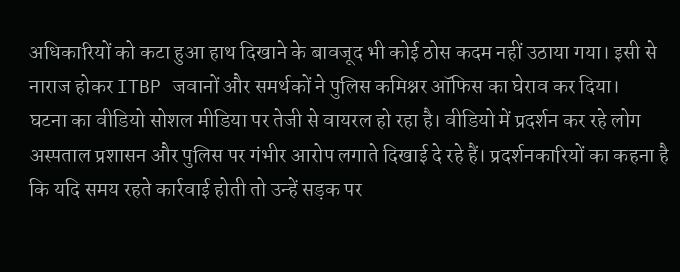अधिकारियों को कटा हुआ हाथ दिखाने के बावजूद भी कोई ठोस कदम नहीं उठाया गया। इसी से नाराज होकर ITBP जवानों और समर्थकों ने पुलिस कमिश्नर ऑफिस का घेराव कर दिया।
घटना का वीडियो सोशल मीडिया पर तेजी से वायरल हो रहा है। वीडियो में प्रदर्शन कर रहे लोग अस्पताल प्रशासन और पुलिस पर गंभीर आरोप लगाते दिखाई दे रहे हैं। प्रदर्शनकारियों का कहना है कि यदि समय रहते कार्रवाई होती तो उन्हें सड़क पर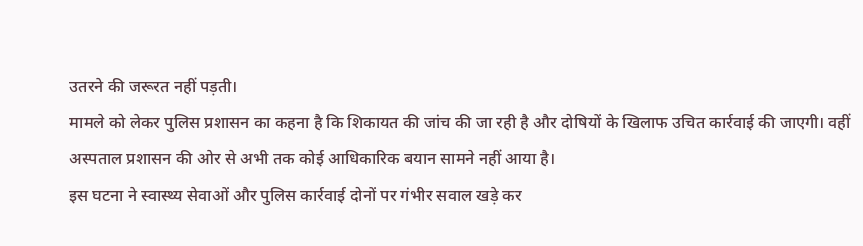उतरने की जरूरत नहीं पड़ती।
मामले को लेकर पुलिस प्रशासन का कहना है कि शिकायत की जांच की जा रही है और दोषियों के खिलाफ उचित कार्रवाई की जाएगी। वहीं अस्पताल प्रशासन की ओर से अभी तक कोई आधिकारिक बयान सामने नहीं आया है।
इस घटना ने स्वास्थ्य सेवाओं और पुलिस कार्रवाई दोनों पर गंभीर सवाल खड़े कर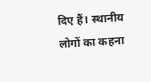दिए हैं। स्थानीय लोगों का कहना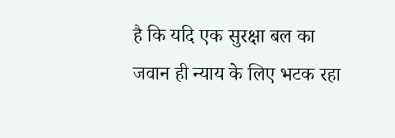है कि यदि एक सुरक्षा बल का जवान ही न्याय के लिए भटक रहा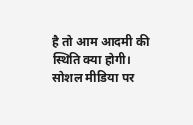है तो आम आदमी की स्थिति क्या होगी।
सोशल मीडिया पर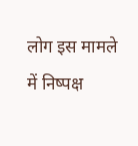लोग इस मामले में निष्पक्ष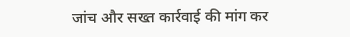जांच और सख्त कार्रवाई की मांग कर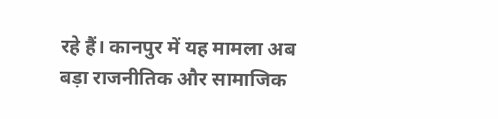रहे हैं। कानपुर में यह मामला अब बड़ा राजनीतिक और सामाजिक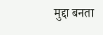मुद्दा बनता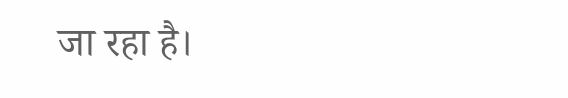जा रहा है।